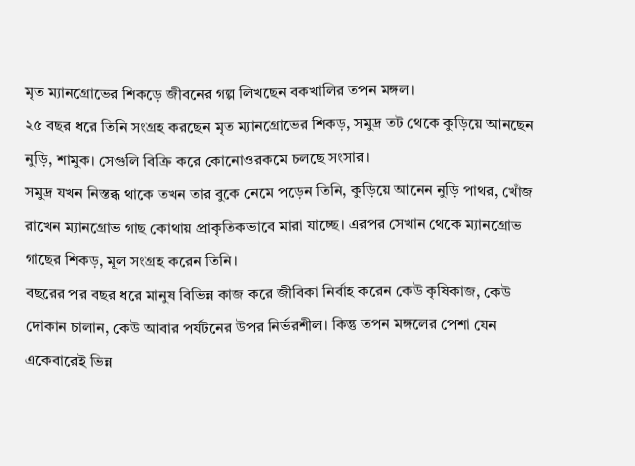মৃত ম্যানগ্রোভের শিকড়ে জীবনের গল্প লিখছেন বকখালির তপন মঙ্গল।
২৫ বছর ধরে তিনি সংগ্রহ করছেন মৃত ম্যানগ্রোভের শিকড়, সমুদ্র তট থেকে কুড়িয়ে আনছেন নুড়ি, শামুক। সেগুলি বিক্রি করে কোনোওরকমে চলছে সংসার।
সমুদ্র যখন নিস্তব্ধ থাকে তখন তার বুকে নেমে পড়েন তিনি, কুড়িয়ে আনেন নুড়ি পাথর, খোঁজ রাখেন ম্যানগ্রোভ গাছ কোথায় প্রাকৃতিকভাবে মারা যাচ্ছে। এরপর সেখান থেকে ম্যানগ্রোভ গাছের শিকড়, মূল সংগ্রহ করেন তিনি।
বছরের পর বছর ধরে মানুষ বিভিন্ন কাজ করে জীবিকা নির্বাহ করেন কেউ কৃষিকাজ, কেউ দোকান চালান, কেউ আবার পর্যটনের উপর নির্ভরশীল। কিন্তু তপন মঙ্গলের পেশা যেন একেবারেই ভিন্ন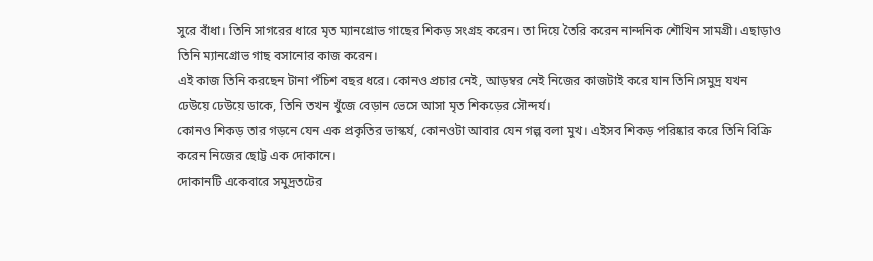সুরে বাঁধা। তিনি সাগরের ধারে মৃত ম্যানগ্রোভ গাছের শিকড় সংগ্রহ করেন। তা দিয়ে তৈরি করেন নান্দনিক শৌখিন সামগ্রী। এছাড়াও তিনি ম্যানগ্রোভ গাছ বসানোর কাজ করেন।
এই কাজ তিনি করছেন টানা পঁচিশ বছর ধরে। কোনও প্রচার নেই, আড়ম্বর নেই নিজের কাজটাই করে যান তিনি।সমুদ্র যখন ঢেউয়ে ঢেউয়ে ডাকে, তিনি তখন খুঁজে বেড়ান ভেসে আসা মৃত শিকড়ের সৌন্দর্য।
কোনও শিকড় তার গড়নে যেন এক প্রকৃতির ভাস্কর্য, কোনওটা আবার যেন গল্প বলা মুখ। এইসব শিকড় পরিষ্কার করে তিনি বিক্রি করেন নিজের ছোট্ট এক দোকানে।
দোকানটি একেবারে সমুদ্রতটের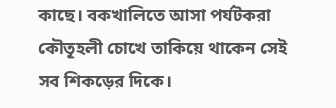কাছে। বকখালিতে আসা পর্যটকরা কৌতূহলী চোখে তাকিয়ে থাকেন সেই সব শিকড়ের দিকে।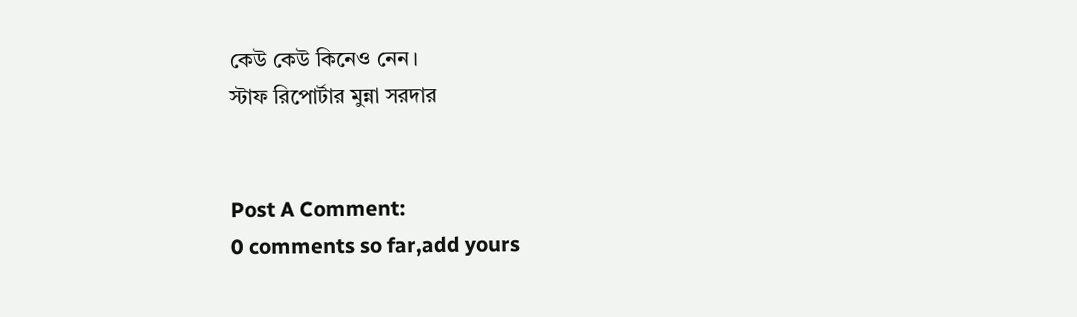কেউ কেউ কিনেও নেন।
স্টাফ রিপোর্টার মুন্না সরদার


Post A Comment:
0 comments so far,add yours